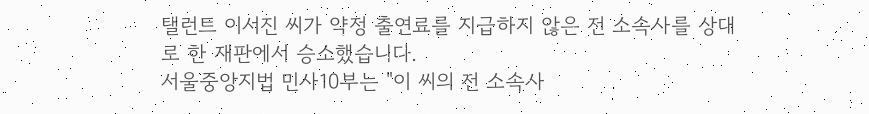탤런트 이서진 씨가 약정 출연료를 지급하지 않은 전 소속사를 상대로 한 재판에서 승소했습니다.
서울중앙지법 민사10부는 "이 씨의 전 소속사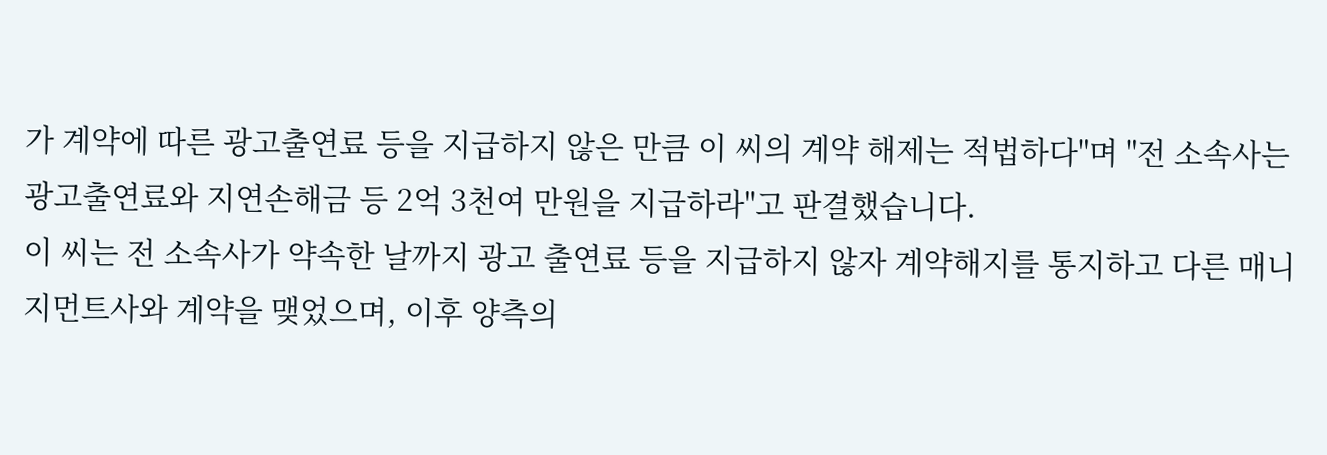가 계약에 따른 광고출연료 등을 지급하지 않은 만큼 이 씨의 계약 해제는 적법하다"며 "전 소속사는 광고출연료와 지연손해금 등 2억 3천여 만원을 지급하라"고 판결했습니다.
이 씨는 전 소속사가 약속한 날까지 광고 출연료 등을 지급하지 않자 계약해지를 통지하고 다른 매니지먼트사와 계약을 맺었으며, 이후 양측의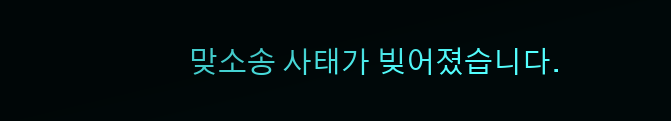맞소송 사태가 빚어졌습니다.